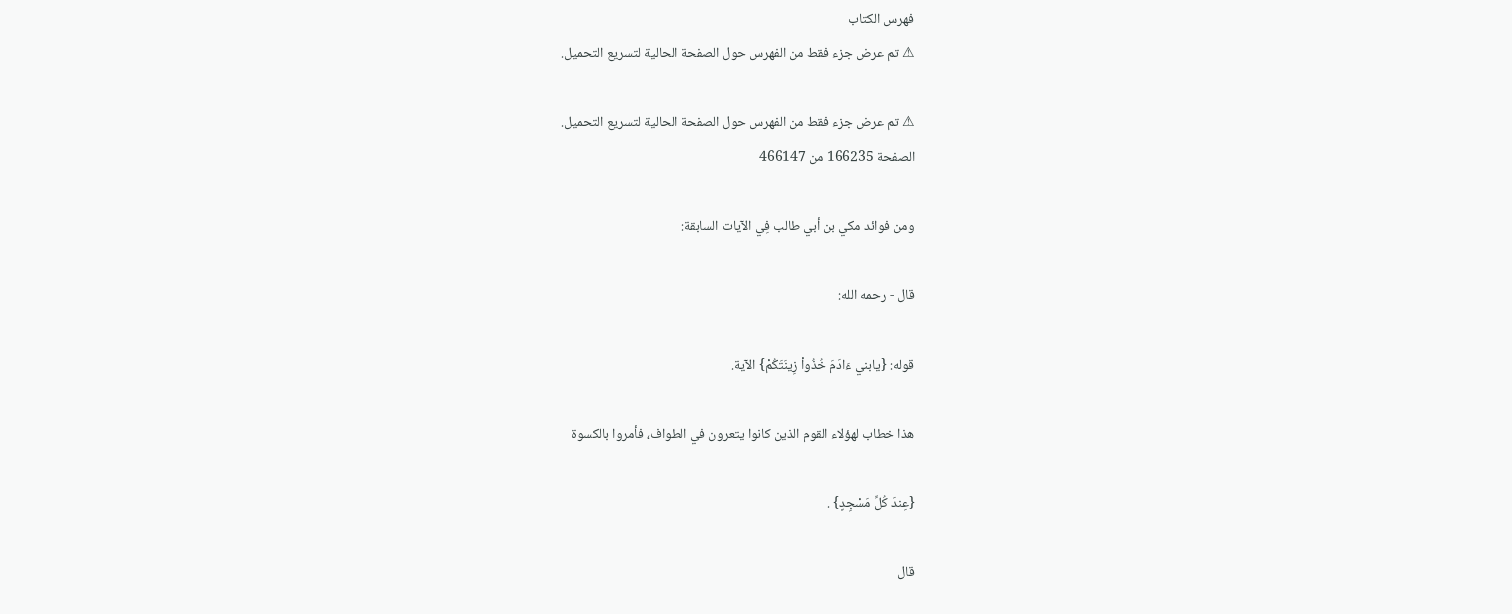فهرس الكتاب
⚠ تم عرض جزء فقط من الفهرس حول الصفحة الحالية لتسريع التحميل.

⚠ تم عرض جزء فقط من الفهرس حول الصفحة الحالية لتسريع التحميل.
الصفحة 166235 من 466147

ومن فوائد مكي بن أبي طالب فِي الآيات السابقة:

قال - رحمه الله:

قوله: {يابني ءَادَمَ خُذُواْ زِينَتَكُمْ} الآية.

هذا خطاب لهؤلاء القوم الذين كانوا يتعرون في الطواف، فأمروا بالكسوة

{عِندَ كُلِّ مَسْجِدٍ} .

قال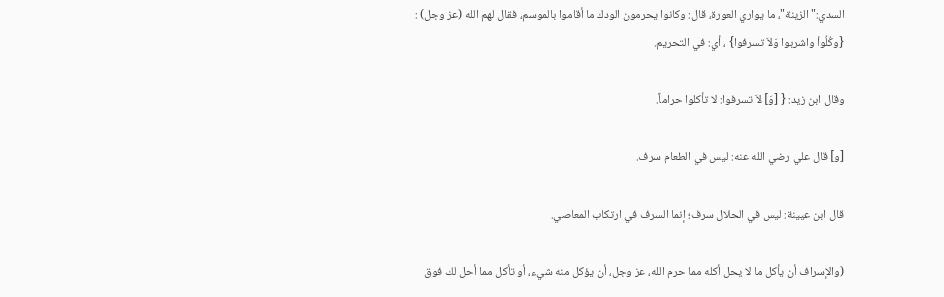السدي:"الزينة"، ما يواري العورة، قال: وكانوا يحرمون الودك ما أقاموا بالموسم، فقال لهم الله (عز وجل) : {وكُلُواْ واشربوا وَلاَ تسرفوا} ، أي: في التحريم.

وقال ابن زيد: { [وَ] لاَ تسرفوا: لا تأكلوا حراماً.

[و] قال علي رضي الله عنه: ليس في الطعام سرف.

قال ابن عيينة: ليس في الحلال سرف؛ إنما السرف في ارتكاب المعاصي.

(والإسراف أن يأكل ما لا يحل أكله مما حرم الله، عز وجل، أن يؤكل منه شيء، أو تأكل مما أحل لك فوق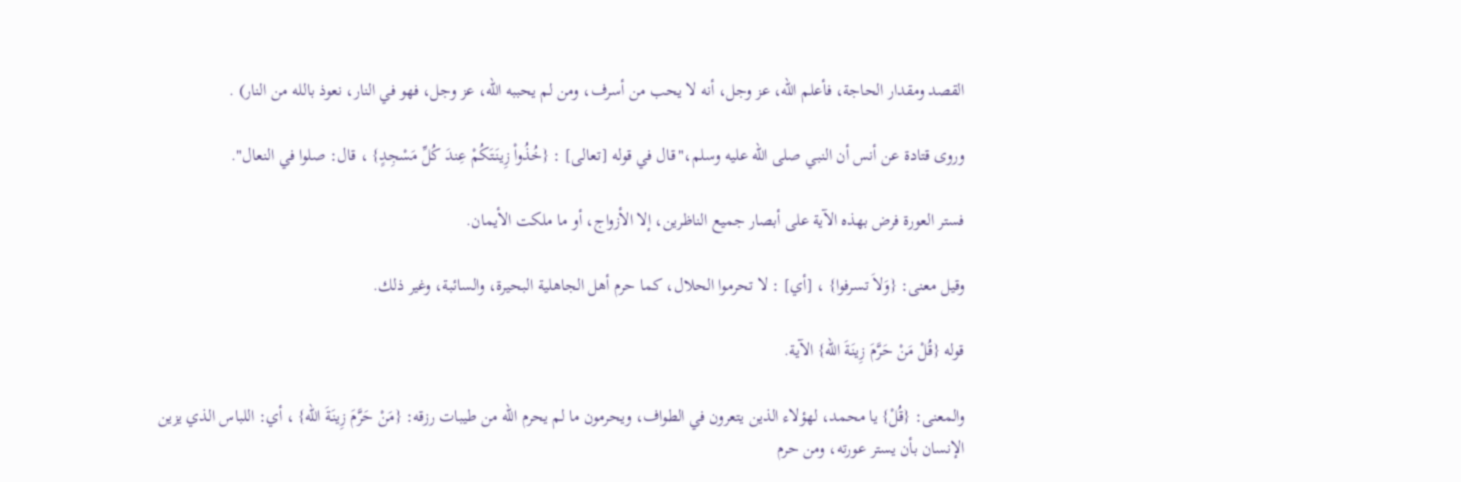القصد ومقدار الحاجة، فأعلم الله، عز وجل، أنه لا يحب من أسرف، ومن لم يحببه الله، عز وجل، فهو في النار، نعوذ بالله من النار) .

وروى قتادة عن أنس أن النبي صلى الله عليه وسلم،"قال في قوله [تعالى] : {خُذُواْ زِينَتَكُمْ عِندَ كُلِّ مَسْجِدٍ} ، قال: صلوا في النعال".

فستر العورة فرض بهذه الآية على أبصار جميع الناظرين، إلا الأزواج، أو ما ملكت الأيمان.

وقيل معنى: {وَلاَ تسرفوا} ، [أي] : لا تحرموا الحلال، كما حرم أهل الجاهلية البحيرة، والسائبة، وغير ذلك.

قوله {قُلْ مَنْ حَرَّمَ زِينَةَ الله} الآية.

والمعنى: {قُلْ} يا محمد، لهؤلاء الذين يتعرون في الطواف، ويحرمون ما لم يحرم الله من طيبات رزقه: {مَنْ حَرَّمَ زِينَةَ الله} ، أي: اللباس الذي يزين الإنسان بأن يستر عورته، ومن حرم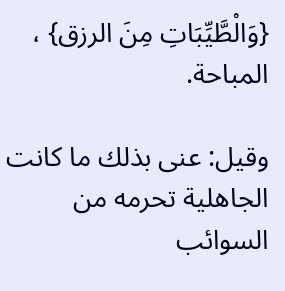{وَالْطَّيِّبَاتِ مِنَ الرزق} ، المباحة.

وقيل: عنى بذلك ما كانت الجاهلية تحرمه من السوائب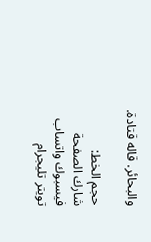والبحائر. قاله قتادة.

حجم الخط:
شارك الصفحة
فيسبوك واتساب تويتر تليجرام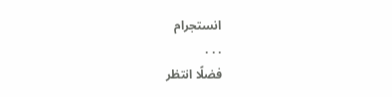انستجرام
. . .
فضلًا انتظر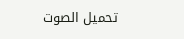تحميل الصوت